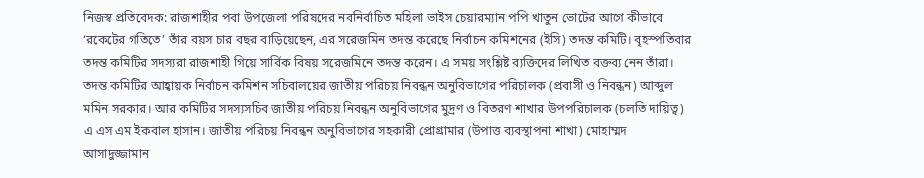নিজস্ব প্রতিবেদক: রাজশাহীর পবা উপজেলা পরিষদের নবনির্বাচিত মহিলা ভাইস চেয়ারম্যান পপি খাতুন ভোটের আগে কীভাবে ‘রকেটের গতিতে’ তাঁর বয়স চার বছর বাড়িয়েছেন, এর সরেজমিন তদন্ত করেছে নির্বাচন কমিশনের (ইসি) তদন্ত কমিটি। বৃহস্পতিবার তদন্ত কমিটির সদস্যরা রাজশাহী গিয়ে সার্বিক বিষয় সরেজমিনে তদন্ত করেন। এ সময় সংশ্লিষ্ট ব্যক্তিদের লিখিত বক্তব্য নেন তাঁরা।
তদন্ত কমিটির আহ্বায়ক নির্বাচন কমিশন সচিবালয়ের জাতীয় পরিচয় নিবন্ধন অনুবিভাগের পরিচালক (প্রবাসী ও নিবন্ধন) আব্দুল মমিন সরকার। আর কমিটির সদস্যসচিব জাতীয় পরিচয় নিবন্ধন অনুবিভাগের মুদ্রণ ও বিতরণ শাখার উপপরিচালক (চলতি দায়িত্ব) এ এস এম ইকবাল হাসান। জাতীয় পরিচয় নিবন্ধন অনুবিভাগের সহকারী প্রোগ্রামার (উপাত্ত ব্যবস্থাপনা শাখা) মোহাম্মদ আসাদুজ্জামান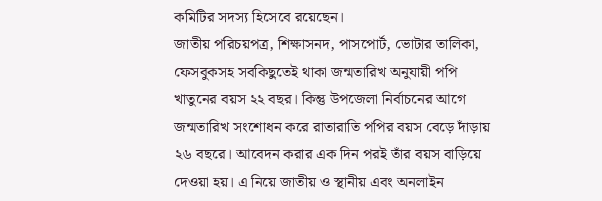কমিটির সদস্য হিসেবে রয়েছেন।
জাতীয় পরিচয়পত্র, শিক্ষাসনদ, পাসপোর্ট, ভোটার তালিকা, ফেসবুকসহ সবকিছুতেই থাকা জন্মতারিখ অনুযায়ী পপি খাতুনের বয়স ২২ বছর। কিন্তু উপজেলা নির্বাচনের আগে জন্মতারিখ সংশোধন করে রাতারাতি পপির বয়স বেড়ে দাঁড়ায় ২৬ বছরে। আবেদন করার এক দিন পরই তাঁর বয়স বাড়িয়ে দেওয়া হয়। এ নিয়ে জাতীয় ও স্থানীয় এবং অনলাইন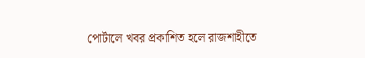পোর্টালে খবর প্রকাশিত হলে রাজশাহীতে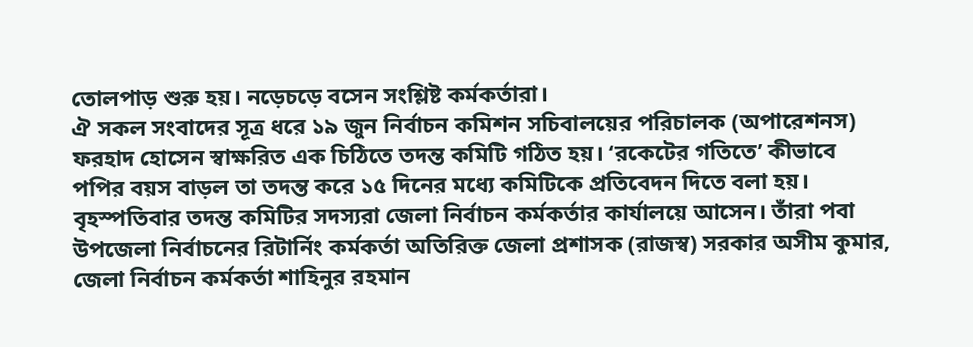তোলপাড় শুরু হয়। নড়েচড়ে বসেন সংশ্লিষ্ট কর্মকর্তারা।
ঐ সকল সংবাদের সূত্র ধরে ১৯ জুন নির্বাচন কমিশন সচিবালয়ের পরিচালক (অপারেশনস) ফরহাদ হোসেন স্বাক্ষরিত এক চিঠিতে তদন্ত কমিটি গঠিত হয়। ‘রকেটের গতিতে’ কীভাবে পপির বয়স বাড়ল তা তদন্ত করে ১৫ দিনের মধ্যে কমিটিকে প্রতিবেদন দিতে বলা হয়।
বৃহস্পতিবার তদন্ত কমিটির সদস্যরা জেলা নির্বাচন কর্মকর্তার কার্যালয়ে আসেন। তাঁরা পবা উপজেলা নির্বাচনের রিটার্নিং কর্মকর্তা অতিরিক্ত জেলা প্রশাসক (রাজস্ব) সরকার অসীম কুমার, জেলা নির্বাচন কর্মকর্তা শাহিনুর রহমান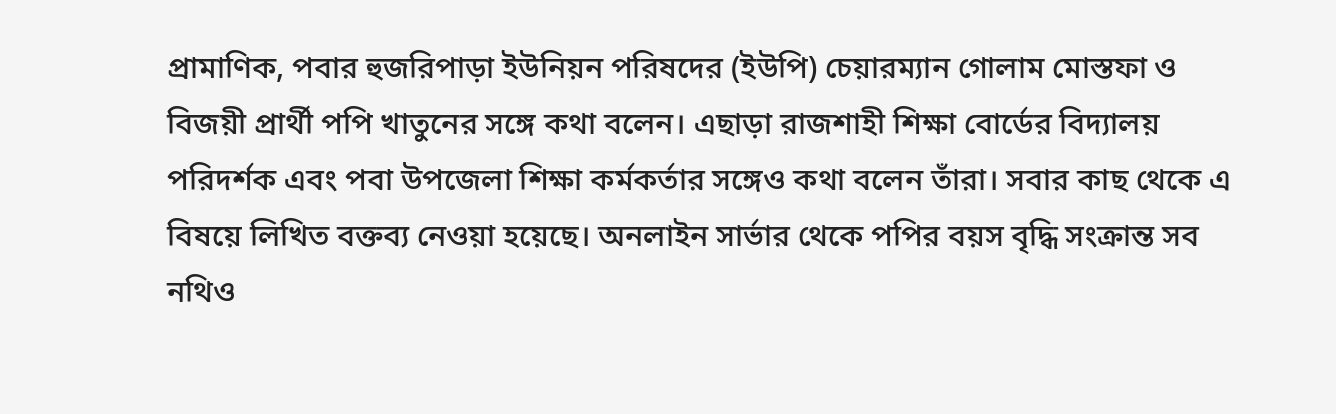প্রামাণিক, পবার হুজরিপাড়া ইউনিয়ন পরিষদের (ইউপি) চেয়ারম্যান গোলাম মোস্তফা ও বিজয়ী প্রার্থী পপি খাতুনের সঙ্গে কথা বলেন। এছাড়া রাজশাহী শিক্ষা বোর্ডের বিদ্যালয় পরিদর্শক এবং পবা উপজেলা শিক্ষা কর্মকর্তার সঙ্গেও কথা বলেন তাঁরা। সবার কাছ থেকে এ বিষয়ে লিখিত বক্তব্য নেওয়া হয়েছে। অনলাইন সার্ভার থেকে পপির বয়স বৃদ্ধি সংক্রান্ত সব নথিও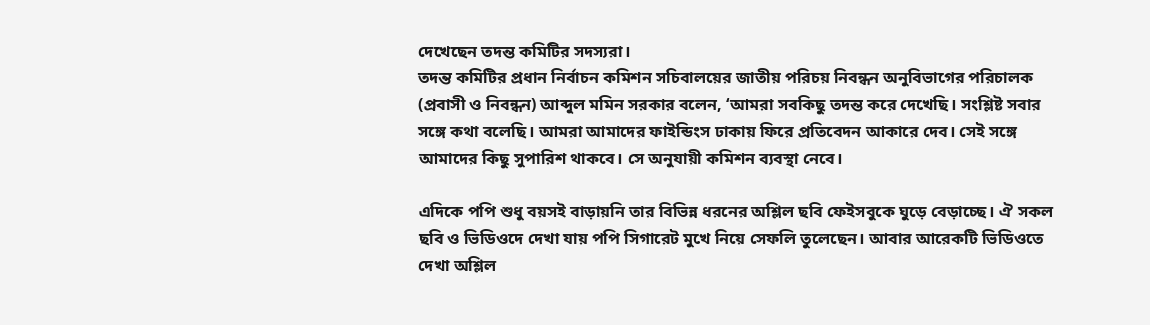দেখেছেন তদন্ত কমিটির সদস্যরা।
তদন্ত কমিটির প্রধান নির্বাচন কমিশন সচিবালয়ের জাতীয় পরিচয় নিবন্ধন অনুবিভাগের পরিচালক (প্রবাসী ও নিবন্ধন) আব্দুল মমিন সরকার বলেন, ‘আমরা সবকিছু তদন্ত করে দেখেছি। সংশ্লিষ্ট সবার সঙ্গে কথা বলেছি। আমরা আমাদের ফাইন্ডিংস ঢাকায় ফিরে প্রতিবেদন আকারে দেব। সেই সঙ্গে আমাদের কিছু সুপারিশ থাকবে। সে অনুযায়ী কমিশন ব্যবস্থা নেবে।

এদিকে পপি শুধু বয়সই বাড়ায়নি তার বিভিন্ন ধরনের অশ্লিল ছবি ফেইসবুকে ঘুড়ে বেড়াচ্ছে। ঐ সকল ছবি ও ভিডিওদে দেখা যায় পপি সিগারেট মুখে নিয়ে সেফলি তুলেছেন। আবার আরেকটি ভিডিওতে দেখা অশ্লিল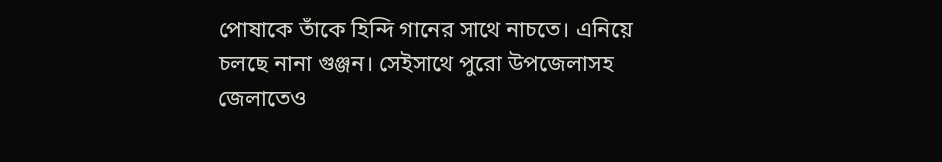পোষাকে তাঁকে হিন্দি গানের সাথে নাচতে। এনিয়ে চলছে নানা গুঞ্জন। সেইসাথে পুরো উপজেলাসহ জেলাতেও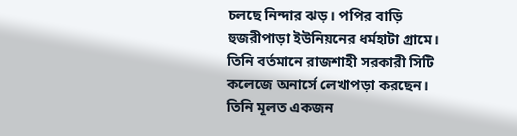চলছে নিন্দার ঝড়। পপির বাড়ি হুজরীপাড়া ইউনিয়নের ধর্মহাটা গ্রামে। তিনি বর্তমানে রাজশাহী সরকারী সিটি কলেজে অনার্সে লেখাপড়া করছেন। তিনি মূলত একজন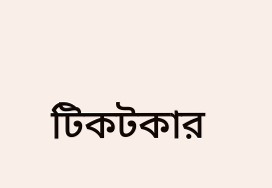টিকটকার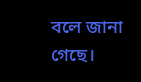বলে জানা গেছে।